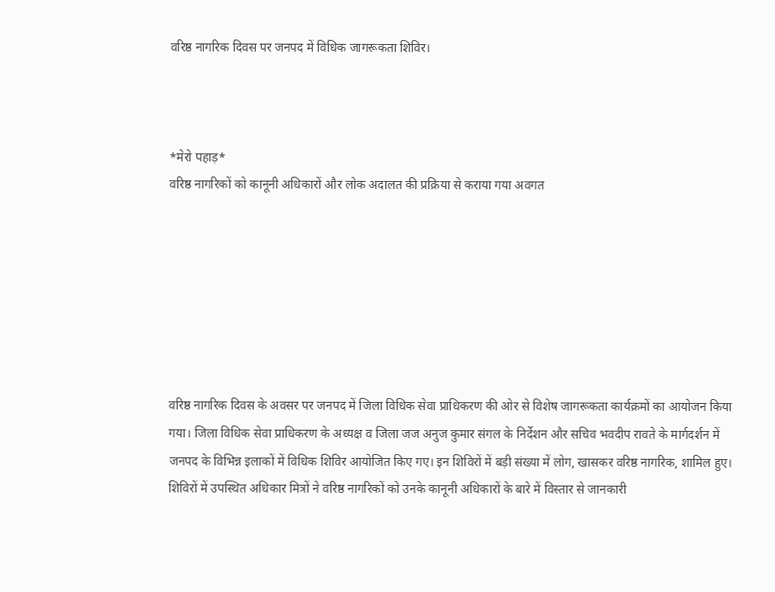वरिष्ठ नागरिक दिवस पर जनपद में विधिक जागरूकता शिविर।



*मेरो पहाड़*
वरिष्ठ नागरिकों को कानूनी अधिकारों और लोक अदालत की प्रक्रिया से कराया गया अवगत







वरिष्ठ नागरिक दिवस के अवसर पर जनपद में जिला विधिक सेवा प्राधिकरण की ओर से विशेष जागरूकता कार्यक्रमों का आयोजन किया गया। जिला विधिक सेवा प्राधिकरण के अध्यक्ष व जिला जज अनुज कुमार संगल के निर्देशन और सचिव भवदीप रावते के मार्गदर्शन में जनपद के विभिन्न इलाकों में विधिक शिविर आयोजित किए गए। इन शिविरों में बड़ी संख्या में लोग, खासकर वरिष्ठ नागरिक, शामिल हुए।
शिविरों में उपस्थित अधिकार मित्रों ने वरिष्ठ नागरिकों को उनके कानूनी अधिकारों के बारे में विस्तार से जानकारी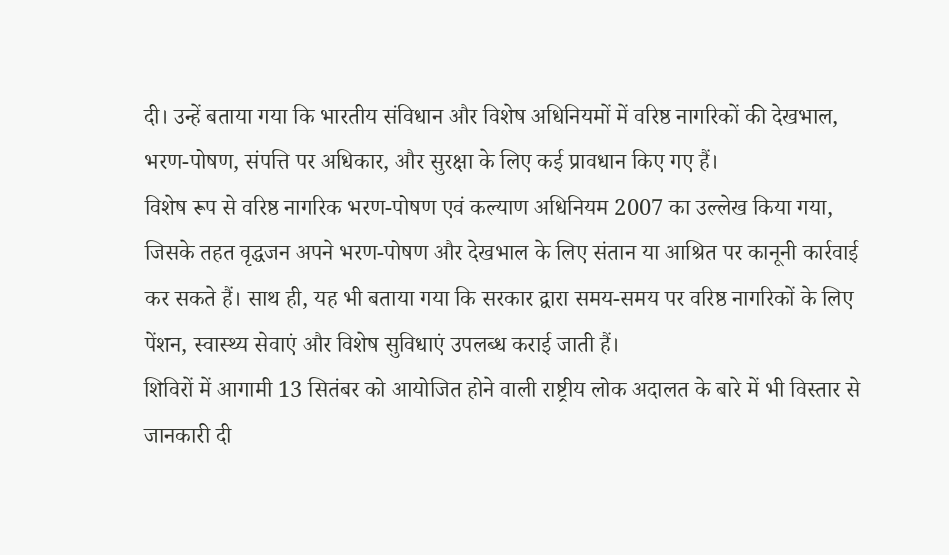दी। उन्हें बताया गया कि भारतीय संविधान और विशेष अधिनियमों में वरिष्ठ नागरिकों की देखभाल, भरण-पोषण, संपत्ति पर अधिकार, और सुरक्षा के लिए कई प्रावधान किए गए हैं।
विशेष रूप से वरिष्ठ नागरिक भरण-पोषण एवं कल्याण अधिनियम 2007 का उल्लेख किया गया, जिसके तहत वृद्धजन अपने भरण-पोषण और देखभाल के लिए संतान या आश्रित पर कानूनी कार्रवाई कर सकते हैं। साथ ही, यह भी बताया गया कि सरकार द्वारा समय-समय पर वरिष्ठ नागरिकों के लिए पेंशन, स्वास्थ्य सेवाएं और विशेष सुविधाएं उपलब्ध कराई जाती हैं।
शिविरों में आगामी 13 सितंबर को आयोजित होने वाली राष्ट्रीय लोक अदालत के बारे में भी विस्तार से जानकारी दी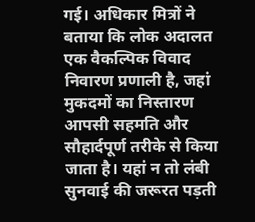गई। अधिकार मित्रों ने बताया कि लोक अदालत एक वैकल्पिक विवाद निवारण प्रणाली है, जहां मुकदमों का निस्तारण आपसी सहमति और सौहार्दपूर्ण तरीके से किया जाता है। यहां न तो लंबी सुनवाई की जरूरत पड़ती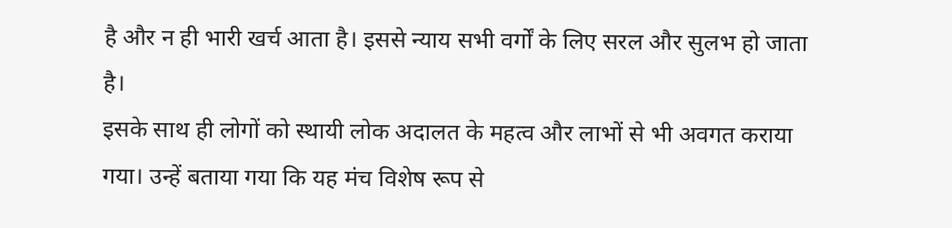है और न ही भारी खर्च आता है। इससे न्याय सभी वर्गों के लिए सरल और सुलभ हो जाता है।
इसके साथ ही लोगों को स्थायी लोक अदालत के महत्व और लाभों से भी अवगत कराया गया। उन्हें बताया गया कि यह मंच विशेष रूप से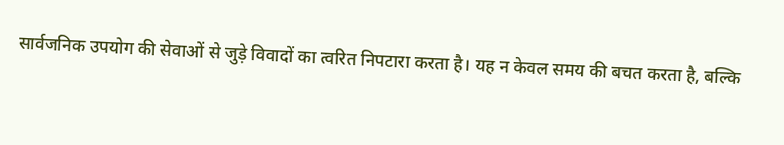सार्वजनिक उपयोग की सेवाओं से जुड़े विवादों का त्वरित निपटारा करता है। यह न केवल समय की बचत करता है, बल्कि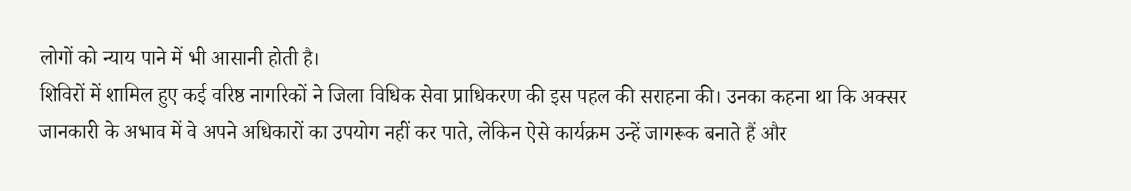लोगों को न्याय पाने में भी आसानी होती है।
शिविरों में शामिल हुए कई वरिष्ठ नागरिकों ने जिला विधिक सेवा प्राधिकरण की इस पहल की सराहना की। उनका कहना था कि अक्सर जानकारी के अभाव में वे अपने अधिकारों का उपयोग नहीं कर पाते, लेकिन ऐसे कार्यक्रम उन्हें जागरूक बनाते हैं और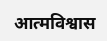आत्मविश्वास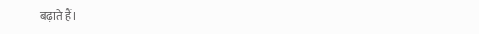बढ़ाते हैं।